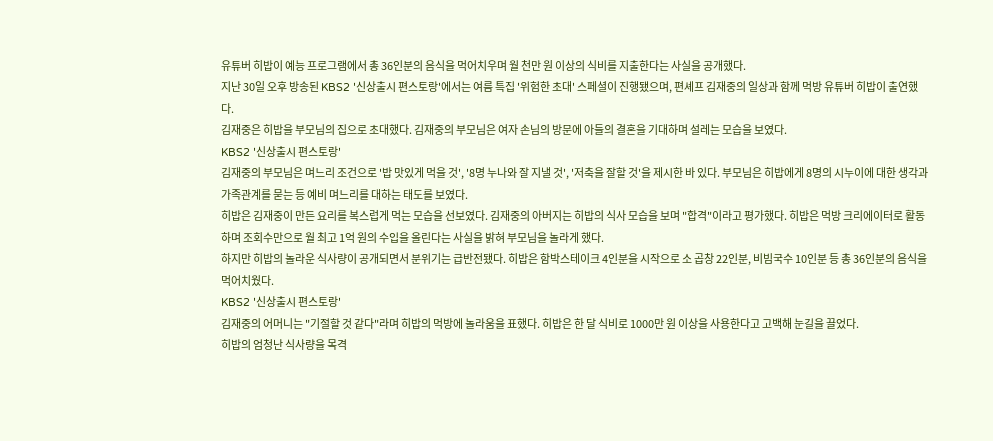유튜버 히밥이 예능 프로그램에서 총 36인분의 음식을 먹어치우며 월 천만 원 이상의 식비를 지출한다는 사실을 공개했다.
지난 30일 오후 방송된 KBS2 '신상출시 편스토랑'에서는 여름 특집 '위험한 초대' 스페셜이 진행됐으며, 편셰프 김재중의 일상과 함께 먹방 유튜버 히밥이 출연했다.
김재중은 히밥을 부모님의 집으로 초대했다. 김재중의 부모님은 여자 손님의 방문에 아들의 결혼을 기대하며 설레는 모습을 보였다.
KBS2 '신상출시 편스토랑'
김재중의 부모님은 며느리 조건으로 '밥 맛있게 먹을 것', '8명 누나와 잘 지낼 것', '저축을 잘할 것'을 제시한 바 있다. 부모님은 히밥에게 8명의 시누이에 대한 생각과 가족관계를 묻는 등 예비 며느리를 대하는 태도를 보였다.
히밥은 김재중이 만든 요리를 복스럽게 먹는 모습을 선보였다. 김재중의 아버지는 히밥의 식사 모습을 보며 "합격"이라고 평가했다. 히밥은 먹방 크리에이터로 활동하며 조회수만으로 월 최고 1억 원의 수입을 올린다는 사실을 밝혀 부모님을 놀라게 했다.
하지만 히밥의 놀라운 식사량이 공개되면서 분위기는 급반전됐다. 히밥은 함박스테이크 4인분을 시작으로 소 곱창 22인분, 비빔국수 10인분 등 총 36인분의 음식을 먹어치웠다.
KBS2 '신상출시 편스토랑'
김재중의 어머니는 "기절할 것 같다"라며 히밥의 먹방에 놀라움을 표했다. 히밥은 한 달 식비로 1000만 원 이상을 사용한다고 고백해 눈길을 끌었다.
히밥의 엄청난 식사량을 목격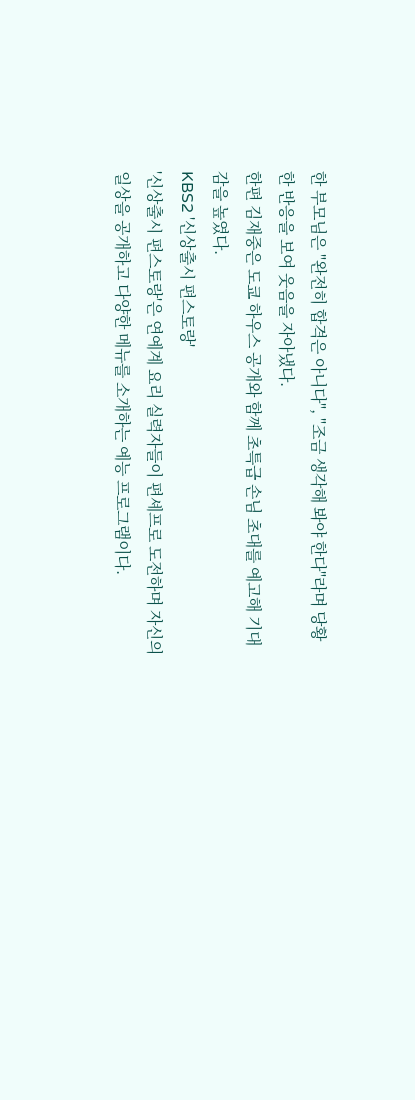한 부모님은 "완전히 합격은 아니다", "조금 생각해 봐야 한다"라며 당황한 반응을 보여 웃음을 자아냈다.
한편 김재중은 도쿄 하우스 공개와 함께 초특급 손님 초대를 예고해 기대감을 높였다.
KBS2 '신상출시 편스토랑'
'신상출시 편스토랑'은 연예계 요리 실력자들이 편셰프로 도전하며 자신의 일상을 공개하고 다양한 메뉴를 소개하는 예능 프로그램이다.